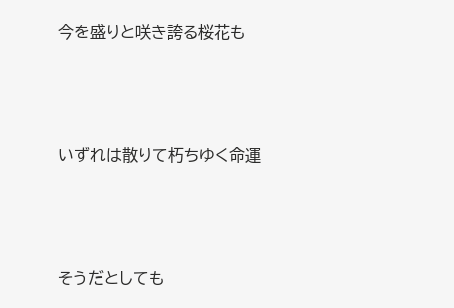今を盛りと咲き誇る桜花も



いずれは散りて朽ちゆく命運



そうだとしても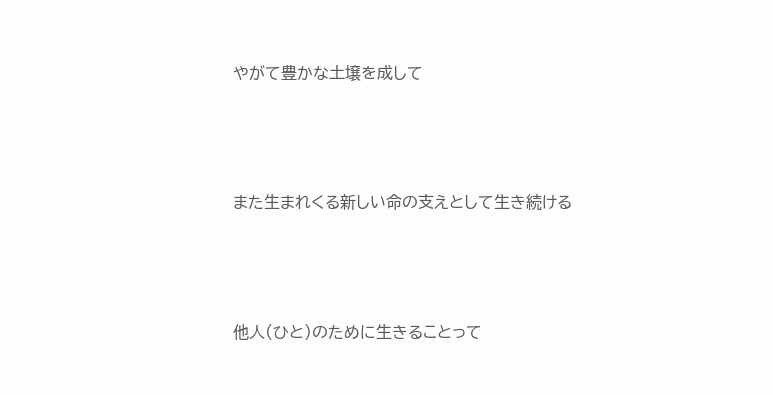やがて豊かな土壌を成して



また生まれくる新しい命の支えとして生き続ける



他人(ひと)のために生きることって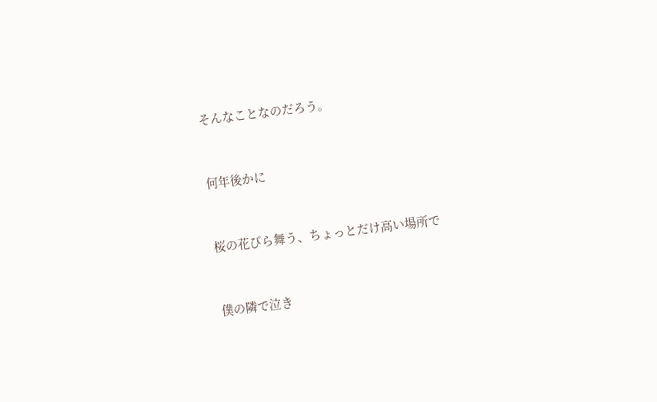そんなことなのだろう。



何年後かに



桜の花びら舞う、ちょっとだけ高い場所で



僕の隣で泣き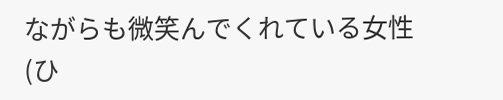ながらも微笑んでくれている女性(ひ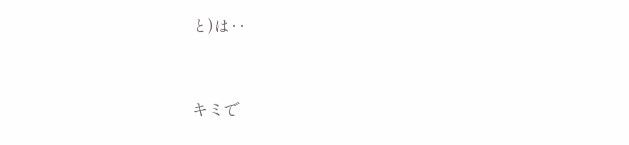と)は‥



キミで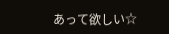あって欲しい☆